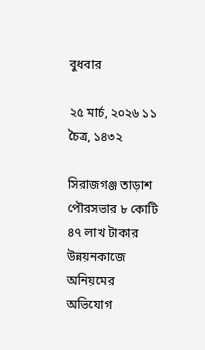বুধবার

২৫ মার্চ, ২০২৬ ১১ চৈত্র, ১৪৩২

সিরাজগঞ্জ তাড়াশ পৌরসভার ৮ কোটি ৪৭ লাখ টাকার উন্নয়নকাজে অনিয়মের অভিযোগ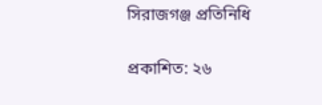সিরাজগঞ্জ প্রতিনিধি

প্রকাশিত: ২৬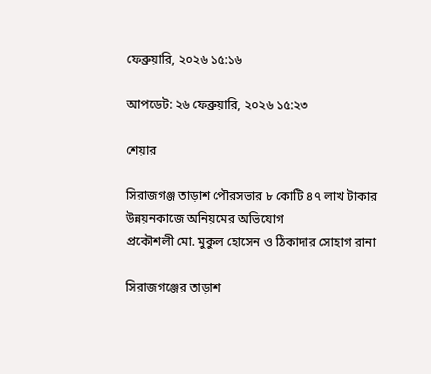ফেব্রুয়ারি, ২০২৬ ১৫:১৬

আপডেট: ২৬ ফেব্রুয়ারি, ২০২৬ ১৫:২৩

শেয়ার

সিরাজগঞ্জ তাড়াশ পৌরসভার ৮ কোটি ৪৭ লাখ টাকার উন্নয়নকাজে অনিয়মের অভিযোগ
প্রকৌশলী মো. মুকুল হোসেন ও ঠিকাদার সোহাগ রানা

সিরাজগঞ্জের তাড়াশ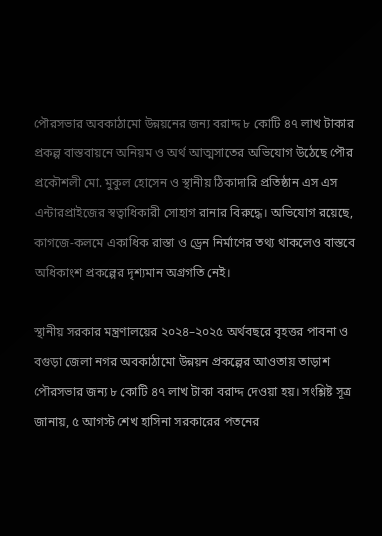পৌরসভার অবকাঠামো উন্নয়নের জন্য বরাদ্দ ৮ কোটি ৪৭ লাখ টাকার প্রকল্প বাস্তবায়নে অনিয়ম ও অর্থ আত্মসাতের অভিযোগ উঠেছে পৌর প্রকৌশলী মো. মুকুল হোসেন ও স্থানীয় ঠিকাদারি প্রতিষ্ঠান এস এস এন্টারপ্রাইজের স্বত্বাধিকারী সোহাগ রানার বিরুদ্ধে। অভিযোগ রয়েছে, কাগজে-কলমে একাধিক রাস্তা ও ড্রেন নির্মাণের তথ্য থাকলেও বাস্তবে অধিকাংশ প্রকল্পের দৃশ্যমান অগ্রগতি নেই।

স্থানীয় সরকার মন্ত্রণালয়ের ২০২৪–২০২৫ অর্থবছরে বৃহত্তর পাবনা ও বগুড়া জেলা নগর অবকাঠামো উন্নয়ন প্রকল্পের আওতায় তাড়াশ পৌরসভার জন্য ৮ কোটি ৪৭ লাখ টাকা বরাদ্দ দেওয়া হয়। সংশ্লিষ্ট সূত্র জানায়, ৫ আগস্ট শেখ হাসিনা সরকারের পতনের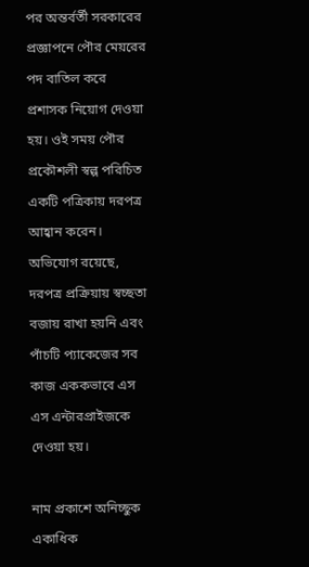পর অন্তর্বর্তী সরকারের প্রজ্ঞাপনে পৌর মেয়রের পদ বাতিল করে প্রশাসক নিয়োগ দেওয়া হয়। ওই সময় পৌর প্রকৌশলী স্বল্প পরিচিত একটি পত্রিকায় দরপত্র আহ্বান করেন। অভিযোগ রয়েছে, দরপত্র প্রক্রিয়ায় স্বচ্ছতা বজায় রাখা হয়নি এবং পাঁচটি প্যাকেজের সব কাজ এককভাবে এস এস এন্টারপ্রাইজকে দেওয়া হয়।

নাম প্রকাশে অনিচ্ছুক একাধিক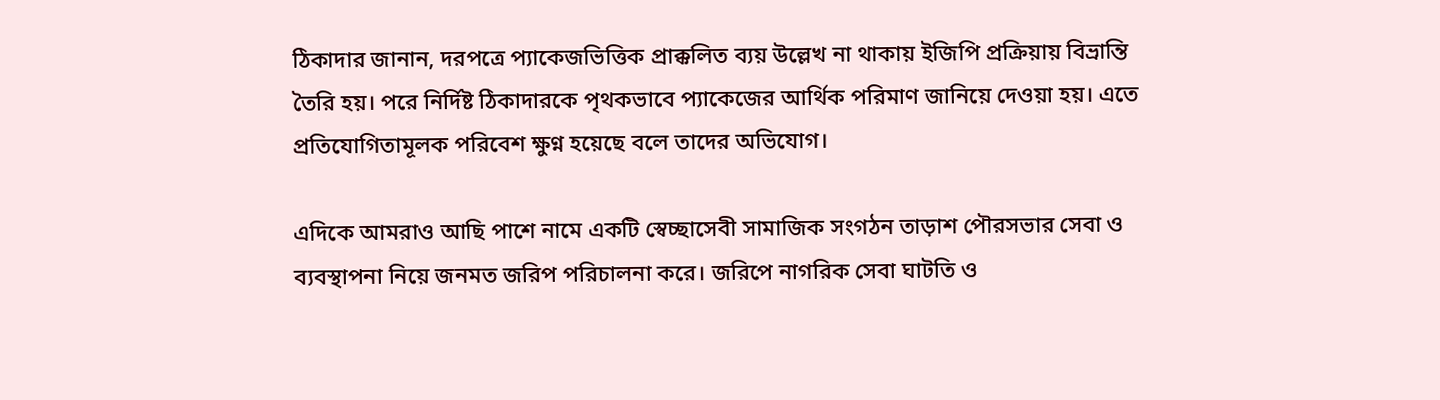ঠিকাদার জানান, দরপত্রে প্যাকেজভিত্তিক প্রাক্কলিত ব্যয় উল্লেখ না থাকায় ইজিপি প্রক্রিয়ায় বিভ্রান্তি তৈরি হয়। পরে নির্দিষ্ট ঠিকাদারকে পৃথকভাবে প্যাকেজের আর্থিক পরিমাণ জানিয়ে দেওয়া হয়। এতে প্রতিযোগিতামূলক পরিবেশ ক্ষুণ্ন হয়েছে বলে তাদের অভিযোগ।

এদিকে আমরাও আছি পাশে নামে একটি স্বেচ্ছাসেবী সামাজিক সংগঠন তাড়াশ পৌরসভার সেবা ও ব্যবস্থাপনা নিয়ে জনমত জরিপ পরিচালনা করে। জরিপে নাগরিক সেবা ঘাটতি ও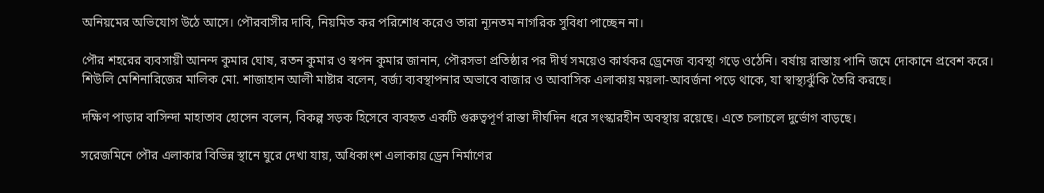অনিয়মের অভিযোগ উঠে আসে। পৌরবাসীর দাবি, নিয়মিত কর পরিশোধ করেও তারা ন্যূনতম নাগরিক সুবিধা পাচ্ছেন না।

পৌর শহরের ব্যবসায়ী আনন্দ কুমার ঘোষ, রতন কুমার ও স্বপন কুমার জানান, পৌরসভা প্রতিষ্ঠার পর দীর্ঘ সময়েও কার্যকর ড্রেনেজ ব্যবস্থা গড়ে ওঠেনি। বর্ষায় রাস্তায় পানি জমে দোকানে প্রবেশ করে। শিউলি মেশিনারিজের মালিক মো. শাজাহান আলী মাষ্টার বলেন, বর্জ্য ব্যবস্থাপনার অভাবে বাজার ও আবাসিক এলাকায় ময়লা-আবর্জনা পড়ে থাকে, যা স্বাস্থ্যঝুঁকি তৈরি করছে।

দক্ষিণ পাড়ার বাসিন্দা মাহাতাব হোসেন বলেন, বিকল্প সড়ক হিসেবে ব্যবহৃত একটি গুরুত্বপূর্ণ রাস্তা দীর্ঘদিন ধরে সংস্কারহীন অবস্থায় রয়েছে। এতে চলাচলে দুর্ভোগ বাড়ছে।

সরেজমিনে পৌর এলাকার বিভিন্ন স্থানে ঘুরে দেখা যায়, অধিকাংশ এলাকায় ড্রেন নির্মাণের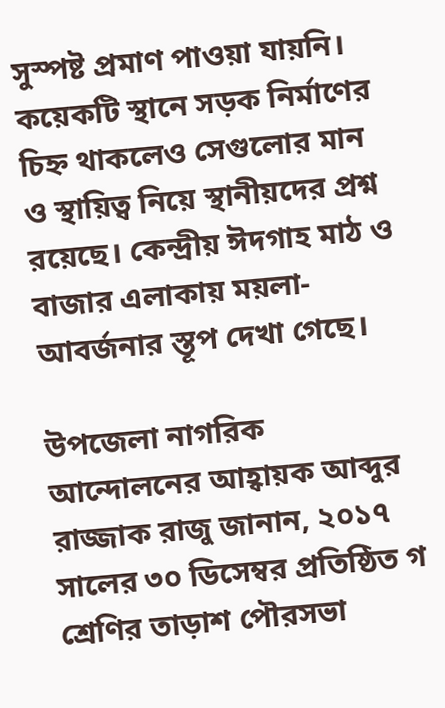সুস্পষ্ট প্রমাণ পাওয়া যায়নি। কয়েকটি স্থানে সড়ক নির্মাণের চিহ্ন থাকলেও সেগুলোর মান ও স্থায়িত্ব নিয়ে স্থানীয়দের প্রশ্ন রয়েছে। কেন্দ্রীয় ঈদগাহ মাঠ ও বাজার এলাকায় ময়লা-আবর্জনার স্তূপ দেখা গেছে।

উপজেলা নাগরিক আন্দোলনের আহ্বায়ক আব্দুর রাজ্জাক রাজু জানান, ২০১৭ সালের ৩০ ডিসেম্বর প্রতিষ্ঠিত গ শ্রেণির তাড়াশ পৌরসভা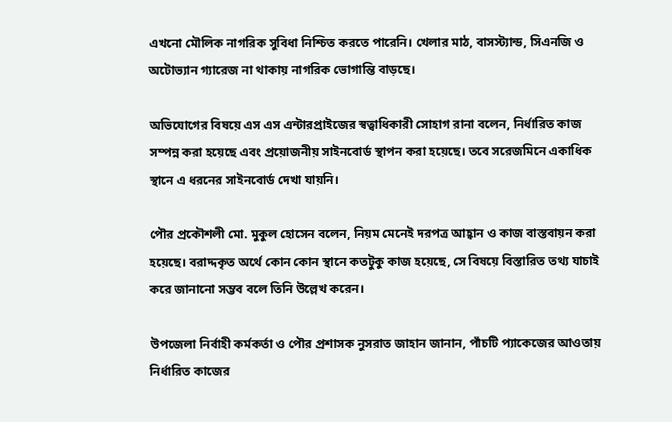এখনো মৌলিক নাগরিক সুবিধা নিশ্চিত করতে পারেনি। খেলার মাঠ, বাসস্ট্যান্ড, সিএনজি ও অটোভ্যান গ্যারেজ না থাকায় নাগরিক ভোগান্তি বাড়ছে।

অভিযোগের বিষয়ে এস এস এন্টারপ্রাইজের স্বত্বাধিকারী সোহাগ রানা বলেন, নির্ধারিত কাজ সম্পন্ন করা হয়েছে এবং প্রয়োজনীয় সাইনবোর্ড স্থাপন করা হয়েছে। তবে সরেজমিনে একাধিক স্থানে এ ধরনের সাইনবোর্ড দেখা যায়নি।

পৌর প্রকৌশলী মো. মুকুল হোসেন বলেন, নিয়ম মেনেই দরপত্র আহ্বান ও কাজ বাস্তবায়ন করা হয়েছে। বরাদ্দকৃত অর্থে কোন কোন স্থানে কতটুকু কাজ হয়েছে, সে বিষয়ে বিস্তারিত তথ্য যাচাই করে জানানো সম্ভব বলে তিনি উল্লেখ করেন।

উপজেলা নির্বাহী কর্মকর্তা ও পৌর প্রশাসক নুসরাত জাহান জানান, পাঁচটি প্যাকেজের আওতায় নির্ধারিত কাজের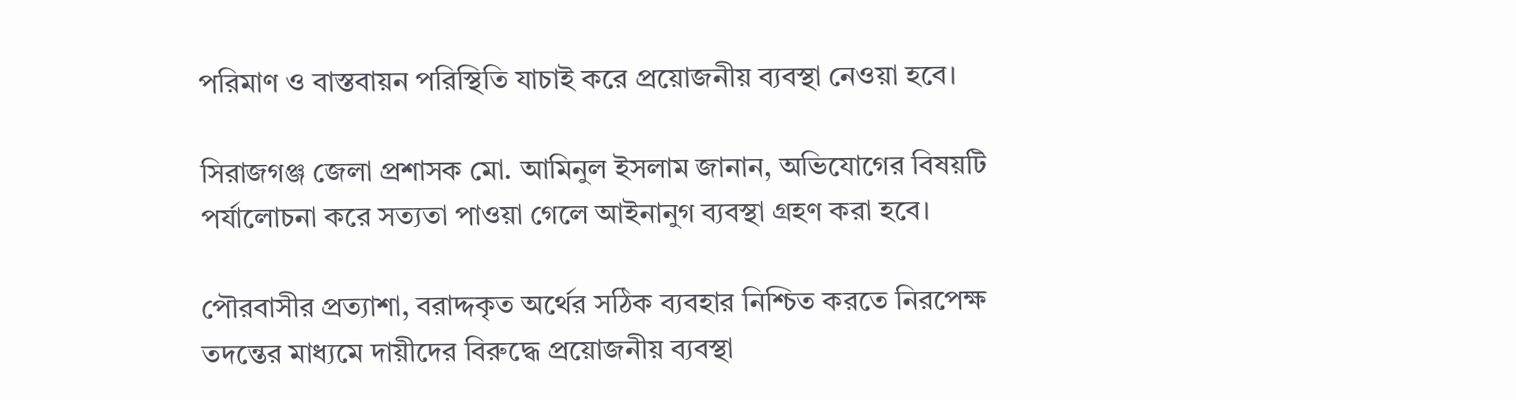পরিমাণ ও বাস্তবায়ন পরিস্থিতি যাচাই করে প্রয়োজনীয় ব্যবস্থা নেওয়া হবে।

সিরাজগঞ্জ জেলা প্রশাসক মো. আমিনুল ইসলাম জানান, অভিযোগের বিষয়টি পর্যালোচনা করে সত্যতা পাওয়া গেলে আইনানুগ ব্যবস্থা গ্রহণ করা হবে।

পৌরবাসীর প্রত্যাশা, বরাদ্দকৃত অর্থের সঠিক ব্যবহার নিশ্চিত করতে নিরপেক্ষ তদন্তের মাধ্যমে দায়ীদের বিরুদ্ধে প্রয়োজনীয় ব্যবস্থা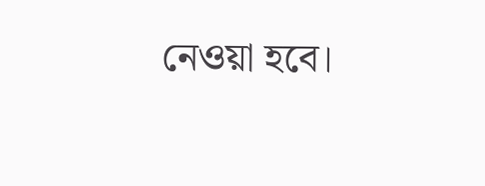নেওয়া হবে।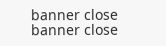banner close
banner close